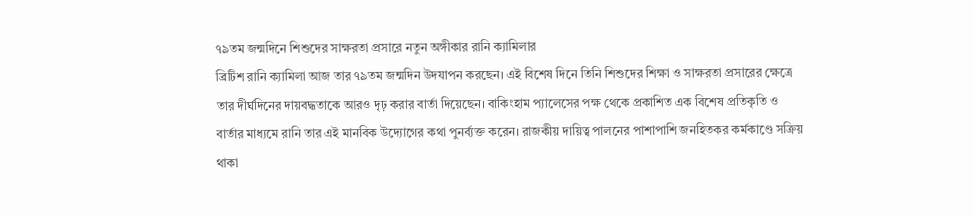৭৯তম জন্মদিনে শিশুদের সাক্ষরতা প্রসারে নতুন অঙ্গীকার রানি ক্যামিলার
ব্রিটিশ রানি ক্যামিলা আজ তার ৭৯তম জন্মদিন উদযাপন করছেন। এই বিশেষ দিনে তিনি শিশুদের শিক্ষা ও সাক্ষরতা প্রসারের ক্ষেত্রে তার দীর্ঘদিনের দায়বদ্ধতাকে আরও দৃঢ় করার বার্তা দিয়েছেন। বাকিংহাম প্যালেসের পক্ষ থেকে প্রকাশিত এক বিশেষ প্রতিকৃতি ও বার্তার মাধ্যমে রানি তার এই মানবিক উদ্যোগের কথা পুনর্ব্যক্ত করেন। রাজকীয় দায়িত্ব পালনের পাশাপাশি জনহিতকর কর্মকাণ্ডে সক্রিয় থাকা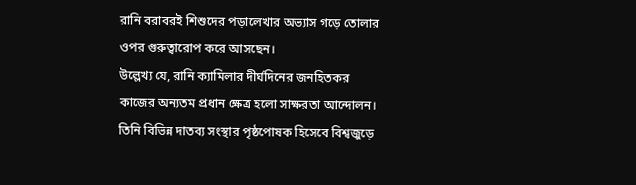রানি বরাবরই শিশুদের পড়ালেখার অভ্যাস গড়ে তোলার ওপর গুরুত্বারোপ করে আসছেন।
উল্লেখ্য যে, রানি ক্যামিলার দীর্ঘদিনের জনহিতকর কাজের অন্যতম প্রধান ক্ষেত্র হলো সাক্ষরতা আন্দোলন। তিনি বিভিন্ন দাতব্য সংস্থার পৃষ্ঠপোষক হিসেবে বিশ্বজুড়ে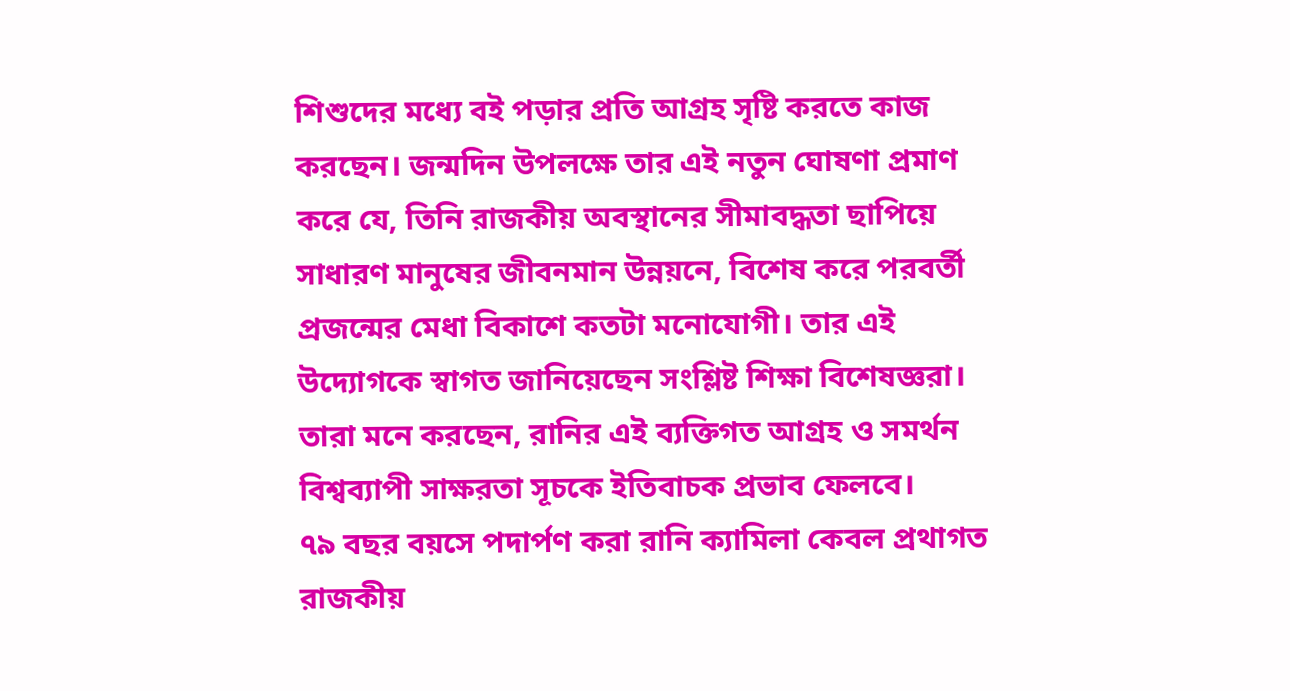শিশুদের মধ্যে বই পড়ার প্রতি আগ্রহ সৃষ্টি করতে কাজ করছেন। জন্মদিন উপলক্ষে তার এই নতুন ঘোষণা প্রমাণ করে যে, তিনি রাজকীয় অবস্থানের সীমাবদ্ধতা ছাপিয়ে সাধারণ মানুষের জীবনমান উন্নয়নে, বিশেষ করে পরবর্তী প্রজন্মের মেধা বিকাশে কতটা মনোযোগী। তার এই উদ্যোগকে স্বাগত জানিয়েছেন সংশ্লিষ্ট শিক্ষা বিশেষজ্ঞরা। তারা মনে করছেন, রানির এই ব্যক্তিগত আগ্রহ ও সমর্থন বিশ্বব্যাপী সাক্ষরতা সূচকে ইতিবাচক প্রভাব ফেলবে।
৭৯ বছর বয়সে পদার্পণ করা রানি ক্যামিলা কেবল প্রথাগত রাজকীয়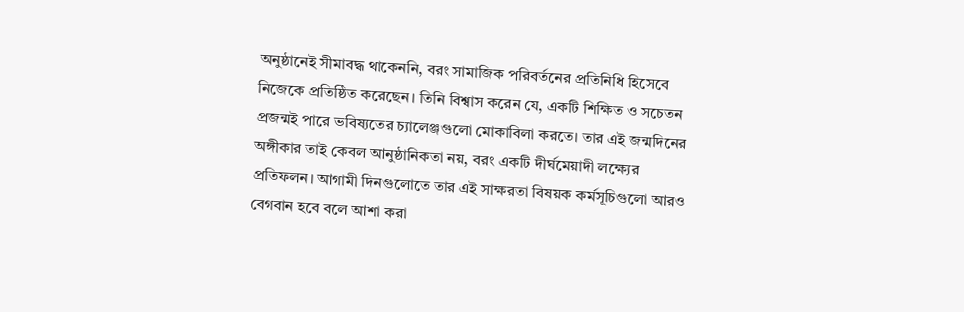অনুষ্ঠানেই সীমাবদ্ধ থাকেননি, বরং সামাজিক পরিবর্তনের প্রতিনিধি হিসেবে নিজেকে প্রতিষ্ঠিত করেছেন। তিনি বিশ্বাস করেন যে, একটি শিক্ষিত ও সচেতন প্রজন্মই পারে ভবিষ্যতের চ্যালেঞ্জগুলো মোকাবিলা করতে। তার এই জন্মদিনের অঙ্গীকার তাই কেবল আনুষ্ঠানিকতা নয়, বরং একটি দীর্ঘমেয়াদী লক্ষ্যের প্রতিফলন। আগামী দিনগুলোতে তার এই সাক্ষরতা বিষয়ক কর্মসূচিগুলো আরও বেগবান হবে বলে আশা করা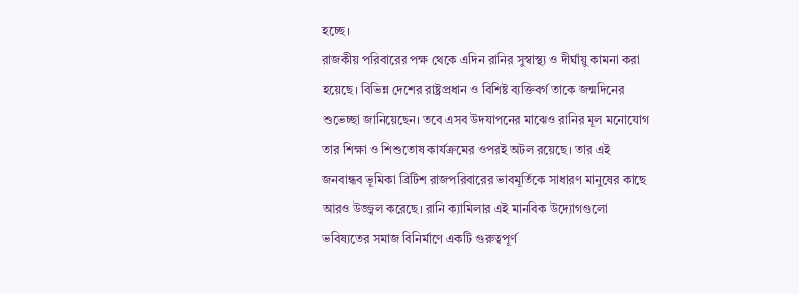হচ্ছে।
রাজকীয় পরিবারের পক্ষ থেকে এদিন রানির সুস্বাস্থ্য ও দীর্ঘায়ু কামনা করা হয়েছে। বিভিন্ন দেশের রাষ্ট্রপ্রধান ও বিশিষ্ট ব্যক্তিবর্গ তাকে জন্মদিনের শুভেচ্ছা জানিয়েছেন। তবে এসব উদযাপনের মাঝেও রানির মূল মনোযোগ তার শিক্ষা ও শিশুতোষ কার্যক্রমের ওপরই অটল রয়েছে। তার এই জনবান্ধব ভূমিকা ব্রিটিশ রাজপরিবারের ভাবমূর্তিকে সাধারণ মানুষের কাছে আরও উজ্জ্বল করেছে। রানি ক্যামিলার এই মানবিক উদ্যোগগুলো ভবিষ্যতের সমাজ বিনির্মাণে একটি গুরুত্বপূর্ণ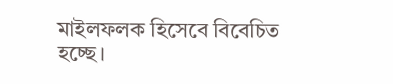মাইলফলক হিসেবে বিবেচিত হচ্ছে।